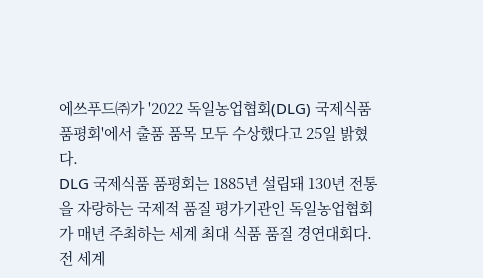에쓰푸드㈜가 '2022 독일농업협회(DLG) 국제식품 품평회'에서 출품 품목 모두 수상했다고 25일 밝혔다.
DLG 국제식품 품평회는 1885년 설립돼 130년 전통을 자랑하는 국제적 품질 평가기관인 독일농업협회가 매년 주최하는 세계 최대 식품 품질 경연대회다. 전 세계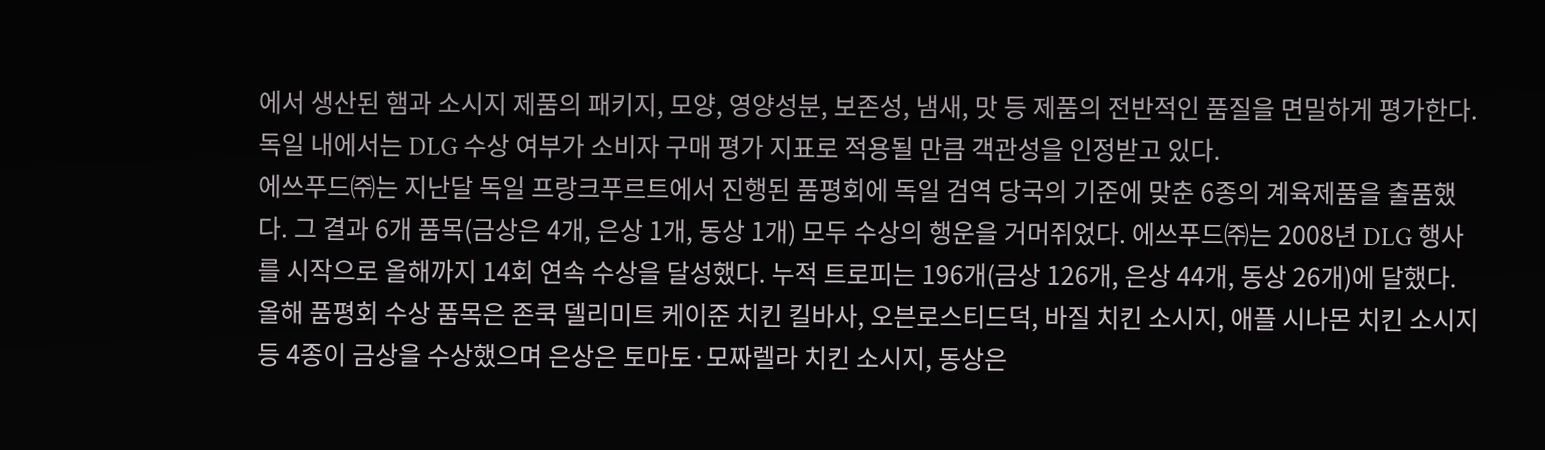에서 생산된 햄과 소시지 제품의 패키지, 모양, 영양성분, 보존성, 냄새, 맛 등 제품의 전반적인 품질을 면밀하게 평가한다. 독일 내에서는 DLG 수상 여부가 소비자 구매 평가 지표로 적용될 만큼 객관성을 인정받고 있다.
에쓰푸드㈜는 지난달 독일 프랑크푸르트에서 진행된 품평회에 독일 검역 당국의 기준에 맞춘 6종의 계육제품을 출품했다. 그 결과 6개 품목(금상은 4개, 은상 1개, 동상 1개) 모두 수상의 행운을 거머쥐었다. 에쓰푸드㈜는 2008년 DLG 행사를 시작으로 올해까지 14회 연속 수상을 달성했다. 누적 트로피는 196개(금상 126개, 은상 44개, 동상 26개)에 달했다.
올해 품평회 수상 품목은 존쿡 델리미트 케이준 치킨 킬바사, 오븐로스티드덕, 바질 치킨 소시지, 애플 시나몬 치킨 소시지 등 4종이 금상을 수상했으며 은상은 토마토·모짜렐라 치킨 소시지, 동상은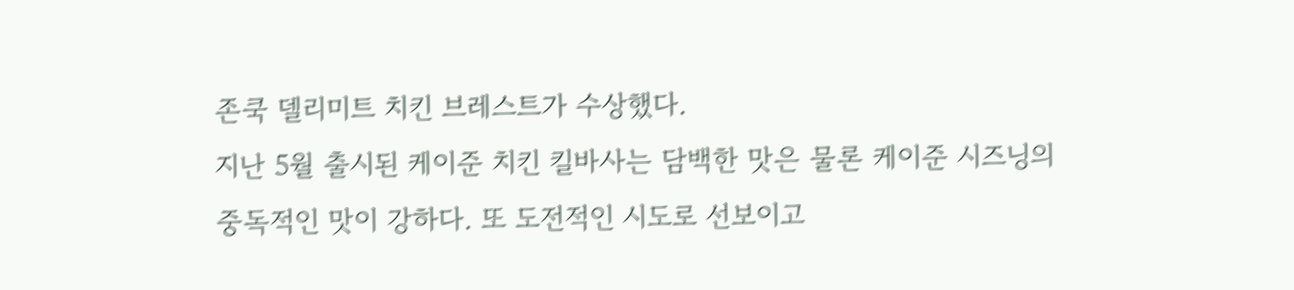존쿡 델리미트 치킨 브레스트가 수상했다.
지난 5월 출시된 케이준 치킨 킬바사는 담백한 맛은 물론 케이준 시즈닝의 중독적인 맛이 강하다. 또 도전적인 시도로 선보이고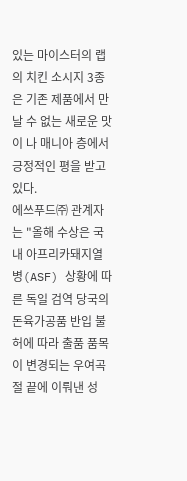있는 마이스터의 랩의 치킨 소시지 3종은 기존 제품에서 만날 수 없는 새로운 맛이 나 매니아 층에서 긍정적인 평을 받고 있다.
에쓰푸드㈜ 관계자는 "올해 수상은 국내 아프리카돼지열병(ASF) 상황에 따른 독일 검역 당국의 돈육가공품 반입 불허에 따라 출품 품목이 변경되는 우여곡절 끝에 이뤄낸 성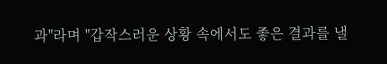과"라며 "갑작스러운 상황 속에서도 좋은 결과를 낼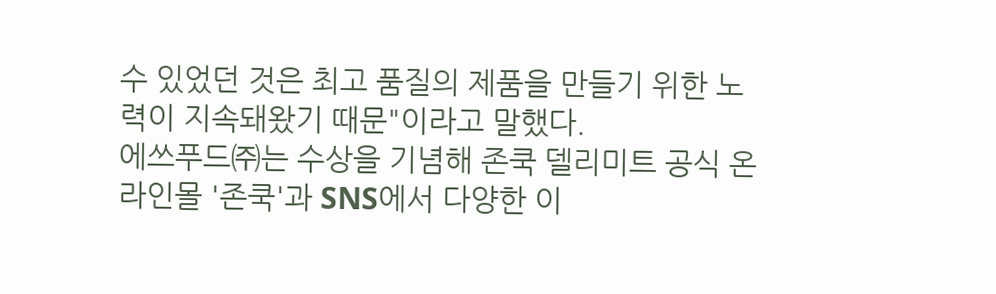수 있었던 것은 최고 품질의 제품을 만들기 위한 노력이 지속돼왔기 때문"이라고 말했다.
에쓰푸드㈜는 수상을 기념해 존쿡 델리미트 공식 온라인몰 '존쿡'과 SNS에서 다양한 이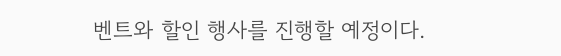벤트와 할인 행사를 진행할 예정이다.